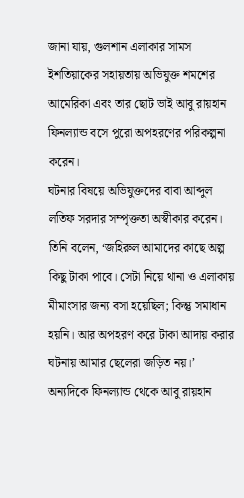জানা যায়, গুলশান এলাকার সামস ইশতিয়াকের সহায়তায় অভিযুক্ত শমশের আমেরিকা এবং তার ছোট ভাই আবু রায়হান ফিনল্যান্ড বসে পুরো অপহরণের পরিকল্পনা করেন।
ঘটনার বিষয়ে অভিযুক্তদের বাবা আব্দুল লতিফ সরদার সম্পৃক্ততা অস্বীকার করেন। তিনি বলেন, ‘জহিরুল আমাদের কাছে অল্প কিছু টাকা পাবে। সেটা নিয়ে থানা ও এলাকায় মীমাংসার জন্য বসা হয়েছিল; কিন্তু সমাধান হয়নি। আর অপহরণ করে টাকা আদায় করার ঘটনায় আমার ছেলেরা জড়িত নয়।’
অন্যদিকে ফিনল্যান্ড থেকে আবু রায়হান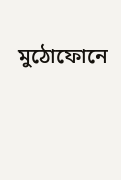মুঠোফোনে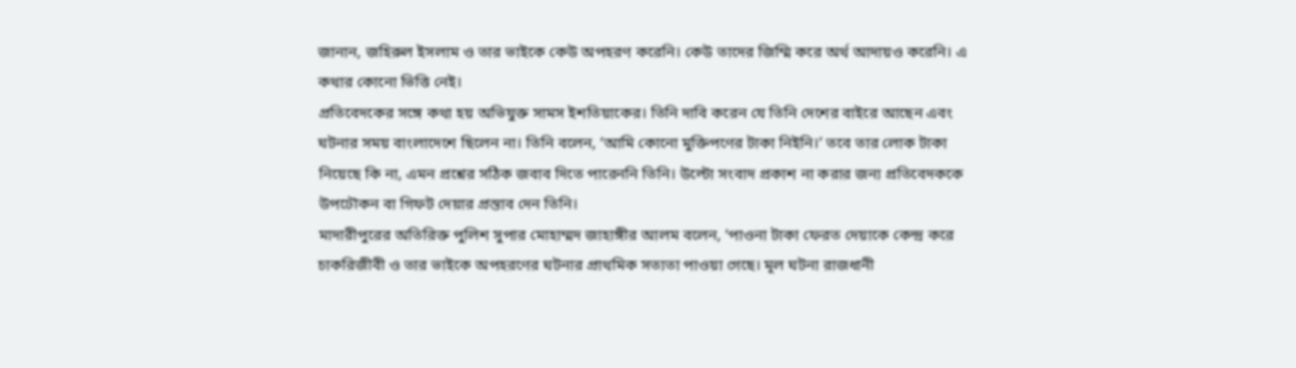জানান, জহিরুল ইসলাম ও তার ভাইকে কেউ অপহরণ করেনি। কেউ তাদের জিম্মি করে অর্থ আদায়ও করেনি। এ কথার কোনো ভিত্তি নেই।
প্রতিবেদকের সঙ্গে কথা হয় অভিযুক্ত সামস ইশতিয়াকের। তিনি দাবি করেন যে তিনি দেশের বাইরে আছেন এবং ঘটনার সময় বাংলাদেশে ছিলেন না। তিনি বলেন, ‘আমি কোনো মুক্তিপণের টাকা নিইনি।’ তবে তার লোক টাকা নিয়েছে কি না, এমন প্রশ্নের সঠিক জবাব দিতে পারেননি তিনি। উল্টো সংবাদ প্রকাশ না করার জন্য প্রতিবেদককে উপঢৌকন বা গিফট দেয়ার প্রস্তাব দেন তিনি।
মাদারীপুরের অতিরিক্ত পুলিশ সুপার মোহাম্মদ জাহাঙ্গীর আলম বলেন, ‘পাওনা টাকা ফেরত দেয়াকে কেন্দ্র করে চাকরিজীবী ও তার ভাইকে অপহরণের ঘটনার প্রাথমিক সত্যতা পাওয়া গেছে। মূল ঘটনা রাজধানী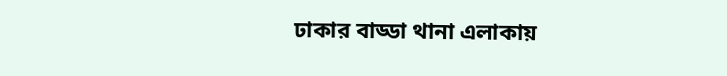ঢাকার বাড্ডা থানা এলাকায়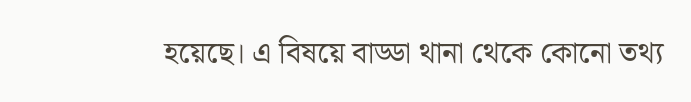হয়েছে। এ বিষয়ে বাড্ডা থানা থেকে কোনো তথ্য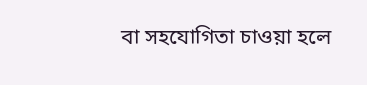বা সহযোগিতা চাওয়া হলে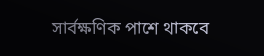সার্বক্ষণিক পাশে থাকবে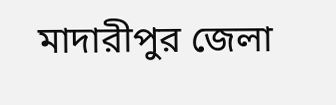মাদারীপুর জেলা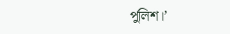পুলিশ।’